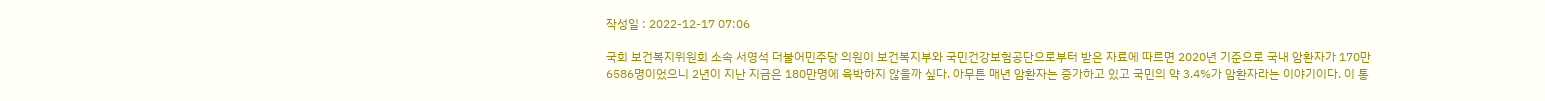작성일 : 2022-12-17 07:06

국회 보건복지위원회 소속 서영석 더불어민주당 의원이 보건복지부와 국민건강보험공단으로부터 받은 자료에 따르면 2020년 기준으로 국내 암환자가 170만6586명이었으니 2년이 지난 지금은 180만명에 육박하지 않을까 싶다. 아무튼 매년 암환자는 증가하고 있고 국민의 약 3.4%가 암환자라는 이야기이다. 이 통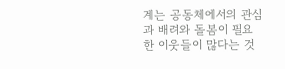계는 공동체에서의 관심과 배려와 돌봄이 필요한 이웃들이 많다는 것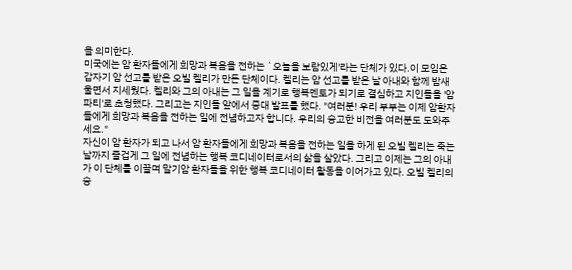을 의미한다.
미국에는 암 환자들에게 희망과 복음을 전하는 `오늘을 보람있게'라는 단체가 있다.이 모임은 갑자기 암 선고를 받은 오빌 켈리가 만든 단체이다. 켈리는 암 선고를 받은 날 아내와 함께 밤새 울면서 지세웠다. 켈리와 그의 아내는 그 일을 계기로 행복멘토가 되기로 결심하고 지인들을 '암 파티'로 초청했다. 그리고는 지인들 앞에서 중대 발표를 했다. "여러분! 우리 부부는 이제 암환자들에게 희망과 복음을 전하는 일에 전념하고자 합니다. 우리의 숭고한 비전을 여러분도 도와주세요."
자신이 암 환자가 되고 나서 암 환자들에게 희망과 복음을 전하는 일을 하게 된 오빌 켈리는 죽는 날까지 즐겁게 그 일에 전념하는 행복 코디네이터로서의 삶을 살았다. 그리고 이제는 그의 아내가 이 단체를 이끌며 말기암 환자들을 위한 행복 코디네이터 활동을 이어가고 있다. 오빌 켈리의 숭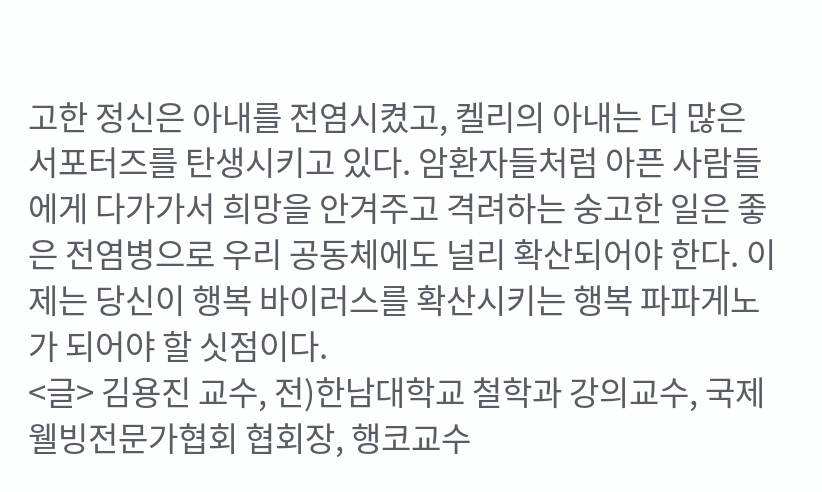고한 정신은 아내를 전염시켰고, 켈리의 아내는 더 많은 서포터즈를 탄생시키고 있다. 암환자들처럼 아픈 사람들에게 다가가서 희망을 안겨주고 격려하는 숭고한 일은 좋은 전염병으로 우리 공동체에도 널리 확산되어야 한다. 이제는 당신이 행복 바이러스를 확산시키는 행복 파파게노가 되어야 할 싯점이다.
<글> 김용진 교수, 전)한남대학교 철학과 강의교수, 국제웰빙전문가협회 협회장, 행코교수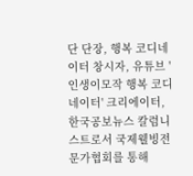단 단장, 행복 코디네이터 창시자, 유튜브 '인생이모작 행복 코디네이터' 크리에이터, 한국공보뉴스 칼럼니스트로서 국제웰빙전문가협회를 통해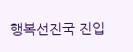행복선진국 진입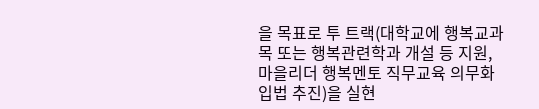을 목표로 투 트랙(대학교에 행복교과목 또는 행복관련학과 개설 등 지원, 마을리더 행복멘토 직무교육 의무화 입법 추진)을 실현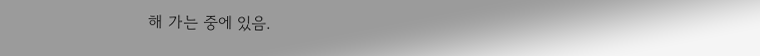해 가는 중에 있음.